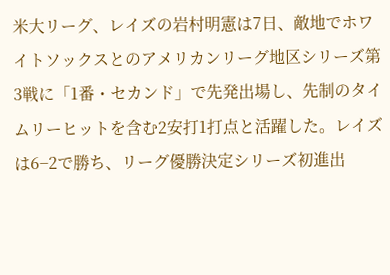米大リーグ、レイズの岩村明憲は7日、敵地でホワイトソックスとのアメリカンリーグ地区シリーズ第3戦に「1番・セカンド」で先発出場し、先制のタイムリーヒットを含む2安打1打点と活躍した。レイズは6−2で勝ち、リーグ優勝決定シリーズ初進出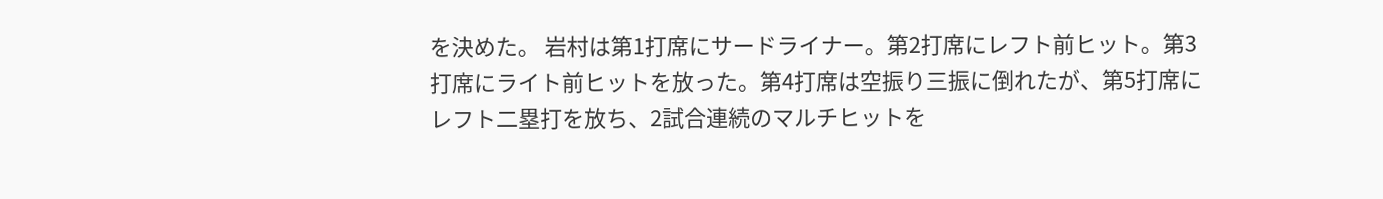を決めた。 岩村は第1打席にサードライナー。第2打席にレフト前ヒット。第3打席にライト前ヒットを放った。第4打席は空振り三振に倒れたが、第5打席にレフト二塁打を放ち、2試合連続のマルチヒットを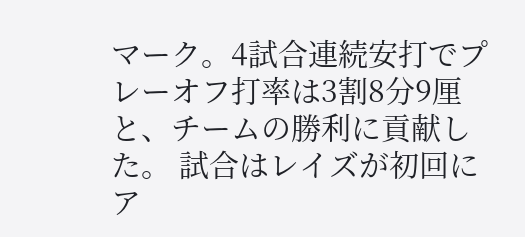マーク。4試合連続安打でプレーオフ打率は3割8分9厘と、チームの勝利に貢献した。 試合はレイズが初回にア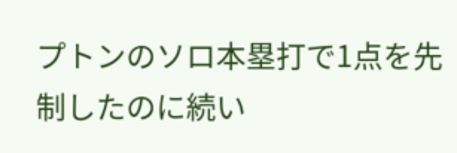プトンのソロ本塁打で1点を先制したのに続い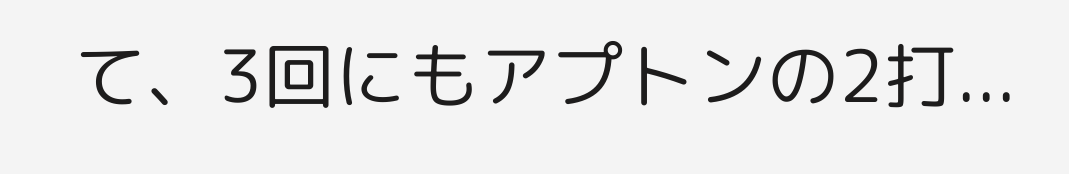て、3回にもアプトンの2打...